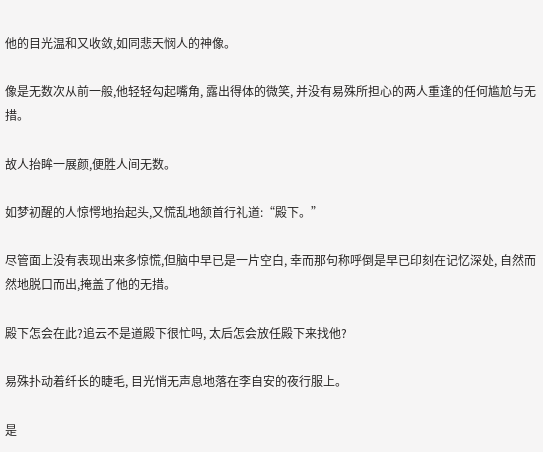他的目光温和又收敛,如同悲天悯人的神像。

像是无数次从前一般,他轻轻勾起嘴角, 露出得体的微笑, 并没有易殊所担心的两人重逢的任何尴尬与无措。

故人抬眸一展颜,便胜人间无数。

如梦初醒的人惊愕地抬起头,又慌乱地颔首行礼道:“殿下。”

尽管面上没有表现出来多惊慌,但脑中早已是一片空白, 幸而那句称呼倒是早已印刻在记忆深处, 自然而然地脱口而出,掩盖了他的无措。

殿下怎会在此?追云不是道殿下很忙吗, 太后怎会放任殿下来找他?

易殊扑动着纤长的睫毛, 目光悄无声息地落在李自安的夜行服上。

是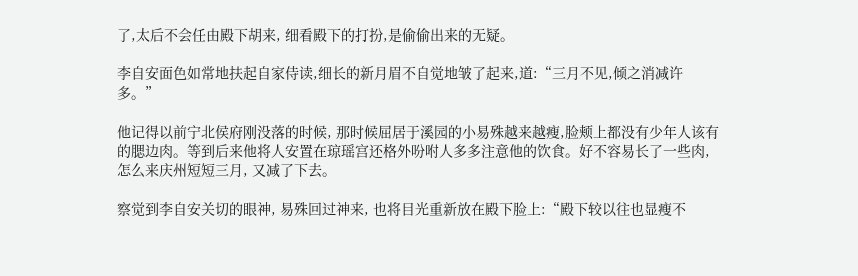了,太后不会任由殿下胡来, 细看殿下的打扮,是偷偷出来的无疑。

李自安面色如常地扶起自家侍读,细长的新月眉不自觉地皱了起来,道:“三月不见,倾之消减许多。”

他记得以前宁北侯府刚没落的时候, 那时候屈居于溪园的小易殊越来越瘦,脸颊上都没有少年人该有的腮边肉。等到后来他将人安置在琼瑶宫还格外吩咐人多多注意他的饮食。好不容易长了一些肉,怎么来庆州短短三月, 又减了下去。

察觉到李自安关切的眼神, 易殊回过神来, 也将目光重新放在殿下脸上:“殿下较以往也显瘦不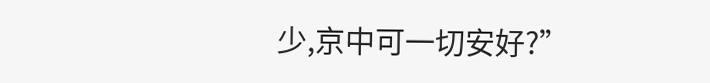少,京中可一切安好?”